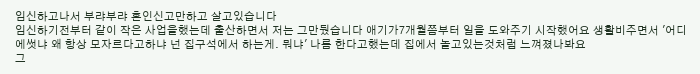임신하고나서 부랴부랴 혼인신고만하고 살고있습니다
임신하기전부터 같이 작은 사업을했는데 출산하면서 저는 그만뒀습니다 애기가7개월쯤부터 일을 도와주기 시작했어요 생활비주면서 '어디에썻냐 왜 항상 모자르다고하냐 넌 집구석에서 하는게. 뭐냐' 나름 한다고했는데 집에서 놀고있는것처럼 느껴졌나봐요
그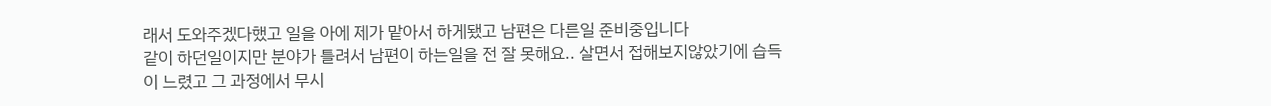래서 도와주겠다했고 일을 아에 제가 맡아서 하게됐고 남편은 다른일 준비중입니다
같이 하던일이지만 분야가 틀려서 남편이 하는일을 전 잘 못해요.. 살면서 접해보지않았기에 습득이 느렸고 그 과정에서 무시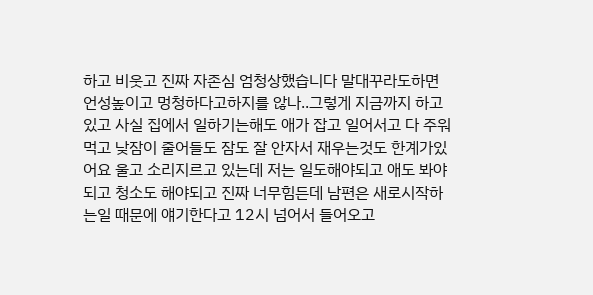하고 비웃고 진짜 자존심 엄청상했습니다 말대꾸라도하면 언성높이고 멍청하다고하지를 않나..그렇게 지금까지 하고있고 사실 집에서 일하기는해도 애가 잡고 일어서고 다 주워먹고 낮잠이 줄어들도 잠도 잘 안자서 재우는것도 한계가있어요 울고 소리지르고 있는데 저는 일도해야되고 애도 봐야되고 청소도 해야되고 진짜 너무힘든데 남편은 새로시작하는일 때문에 얘기한다고 12시 넘어서 들어오고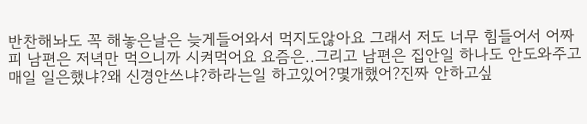반찬해놔도 꼭 해놓은날은 늦게들어와서 먹지도않아요 그래서 저도 너무 힘들어서 어짜피 남편은 저녁만 먹으니까 시켜먹어요 요즘은..그리고 남편은 집안일 하나도 안도와주고 매일 일은했냐?왜 신경안쓰냐?하라는일 하고있어?몇개했어?진짜 안하고싶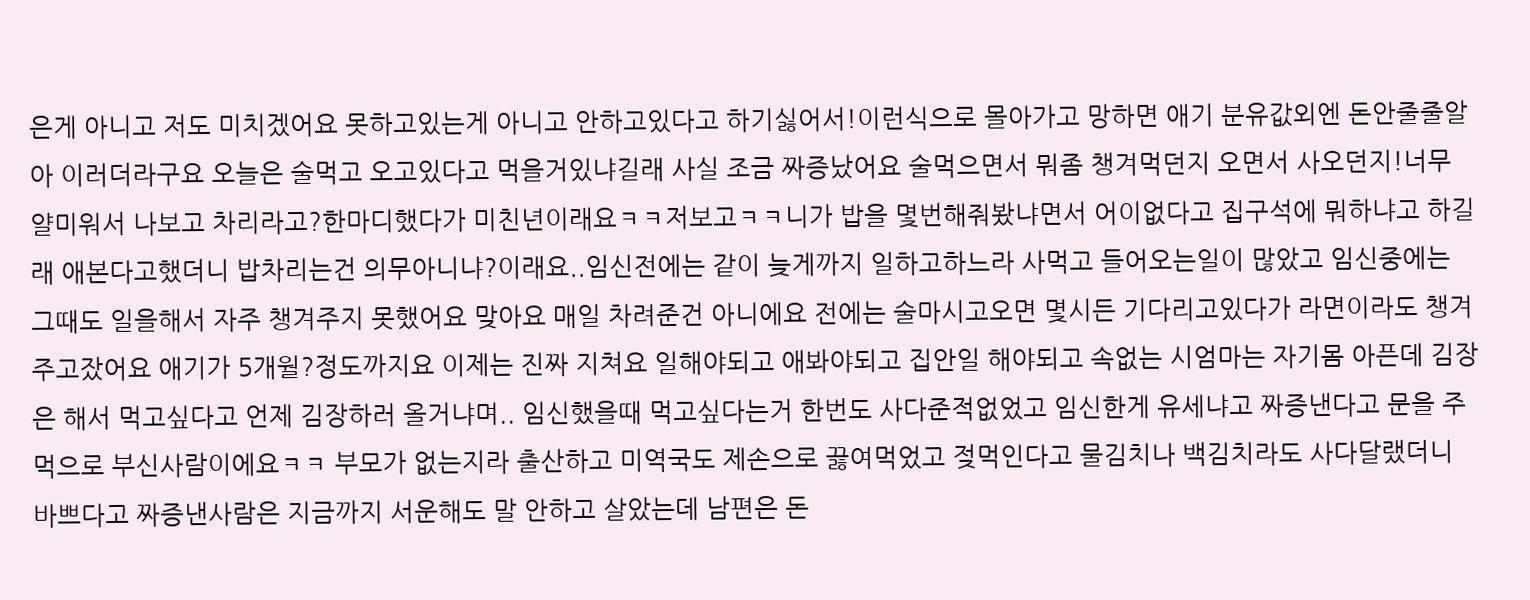은게 아니고 저도 미치겠어요 못하고있는게 아니고 안하고있다고 하기싫어서!이런식으로 몰아가고 망하면 애기 분유값외엔 돈안줄줄알아 이러더라구요 오늘은 술먹고 오고있다고 먹을거있냐길래 사실 조금 짜증났어요 술먹으면서 뭐좀 챙겨먹던지 오면서 사오던지!너무 얄미워서 나보고 차리라고?한마디했다가 미친년이래요ㅋㅋ저보고ㅋㅋ니가 밥을 몇번해줘봤냐면서 어이없다고 집구석에 뭐하냐고 하길래 애본다고했더니 밥차리는건 의무아니냐?이래요..임신전에는 같이 늦게까지 일하고하느라 사먹고 들어오는일이 많았고 임신중에는 그때도 일을해서 자주 챙겨주지 못했어요 맞아요 매일 차려준건 아니에요 전에는 술마시고오면 몇시든 기다리고있다가 라면이라도 챙겨주고잤어요 애기가 5개월?정도까지요 이제는 진짜 지쳐요 일해야되고 애봐야되고 집안일 해야되고 속없는 시엄마는 자기몸 아픈데 김장은 해서 먹고싶다고 언제 김장하러 올거냐며.. 임신했을때 먹고싶다는거 한번도 사다준적없었고 임신한게 유세냐고 짜증낸다고 문을 주먹으로 부신사람이에요ㅋㅋ 부모가 없는지라 출산하고 미역국도 제손으로 끓여먹었고 젖먹인다고 물김치나 백김치라도 사다달랬더니 바쁘다고 짜증낸사람은 지금까지 서운해도 말 안하고 살았는데 남편은 돈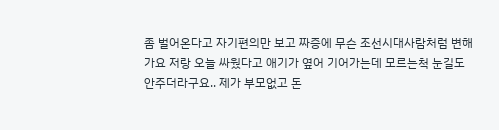좀 벌어온다고 자기편의만 보고 짜증에 무슨 조선시대사람처럼 변해가요 저랑 오늘 싸웠다고 애기가 옆어 기어가는데 모르는척 눈길도 안주더라구요.. 제가 부모없고 돈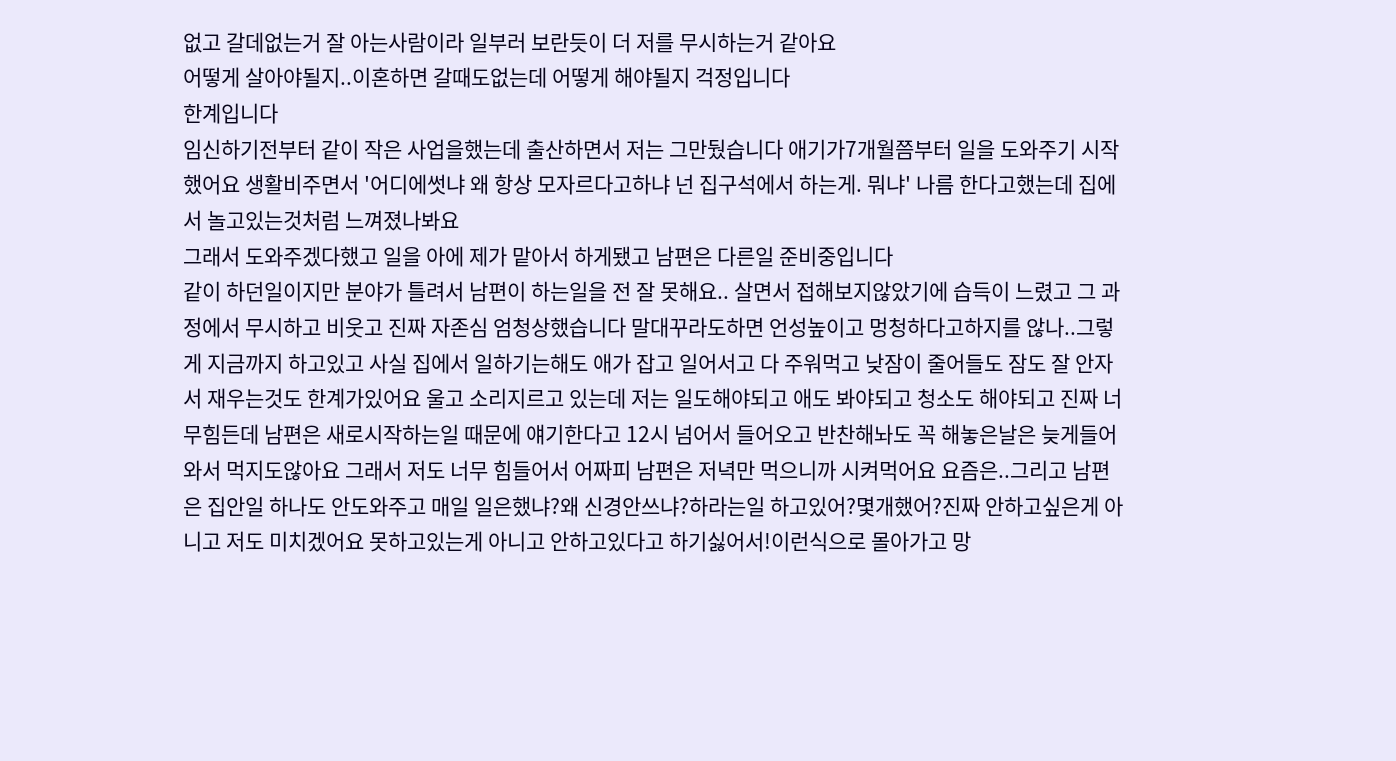없고 갈데없는거 잘 아는사람이라 일부러 보란듯이 더 저를 무시하는거 같아요
어떻게 살아야될지..이혼하면 갈때도없는데 어떻게 해야될지 걱정입니다
한계입니다
임신하기전부터 같이 작은 사업을했는데 출산하면서 저는 그만뒀습니다 애기가7개월쯤부터 일을 도와주기 시작했어요 생활비주면서 '어디에썻냐 왜 항상 모자르다고하냐 넌 집구석에서 하는게. 뭐냐' 나름 한다고했는데 집에서 놀고있는것처럼 느껴졌나봐요
그래서 도와주겠다했고 일을 아에 제가 맡아서 하게됐고 남편은 다른일 준비중입니다
같이 하던일이지만 분야가 틀려서 남편이 하는일을 전 잘 못해요.. 살면서 접해보지않았기에 습득이 느렸고 그 과정에서 무시하고 비웃고 진짜 자존심 엄청상했습니다 말대꾸라도하면 언성높이고 멍청하다고하지를 않나..그렇게 지금까지 하고있고 사실 집에서 일하기는해도 애가 잡고 일어서고 다 주워먹고 낮잠이 줄어들도 잠도 잘 안자서 재우는것도 한계가있어요 울고 소리지르고 있는데 저는 일도해야되고 애도 봐야되고 청소도 해야되고 진짜 너무힘든데 남편은 새로시작하는일 때문에 얘기한다고 12시 넘어서 들어오고 반찬해놔도 꼭 해놓은날은 늦게들어와서 먹지도않아요 그래서 저도 너무 힘들어서 어짜피 남편은 저녁만 먹으니까 시켜먹어요 요즘은..그리고 남편은 집안일 하나도 안도와주고 매일 일은했냐?왜 신경안쓰냐?하라는일 하고있어?몇개했어?진짜 안하고싶은게 아니고 저도 미치겠어요 못하고있는게 아니고 안하고있다고 하기싫어서!이런식으로 몰아가고 망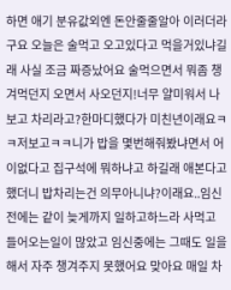하면 애기 분유값외엔 돈안줄줄알아 이러더라구요 오늘은 술먹고 오고있다고 먹을거있냐길래 사실 조금 짜증났어요 술먹으면서 뭐좀 챙겨먹던지 오면서 사오던지!너무 얄미워서 나보고 차리라고?한마디했다가 미친년이래요ㅋㅋ저보고ㅋㅋ니가 밥을 몇번해줘봤냐면서 어이없다고 집구석에 뭐하냐고 하길래 애본다고했더니 밥차리는건 의무아니냐?이래요..임신전에는 같이 늦게까지 일하고하느라 사먹고 들어오는일이 많았고 임신중에는 그때도 일을해서 자주 챙겨주지 못했어요 맞아요 매일 차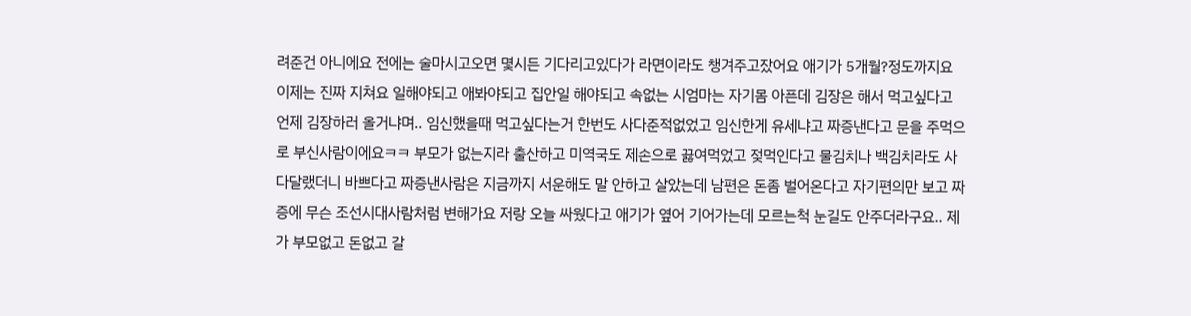려준건 아니에요 전에는 술마시고오면 몇시든 기다리고있다가 라면이라도 챙겨주고잤어요 애기가 5개월?정도까지요 이제는 진짜 지쳐요 일해야되고 애봐야되고 집안일 해야되고 속없는 시엄마는 자기몸 아픈데 김장은 해서 먹고싶다고 언제 김장하러 올거냐며.. 임신했을때 먹고싶다는거 한번도 사다준적없었고 임신한게 유세냐고 짜증낸다고 문을 주먹으로 부신사람이에요ㅋㅋ 부모가 없는지라 출산하고 미역국도 제손으로 끓여먹었고 젖먹인다고 물김치나 백김치라도 사다달랬더니 바쁘다고 짜증낸사람은 지금까지 서운해도 말 안하고 살았는데 남편은 돈좀 벌어온다고 자기편의만 보고 짜증에 무슨 조선시대사람처럼 변해가요 저랑 오늘 싸웠다고 애기가 옆어 기어가는데 모르는척 눈길도 안주더라구요.. 제가 부모없고 돈없고 갈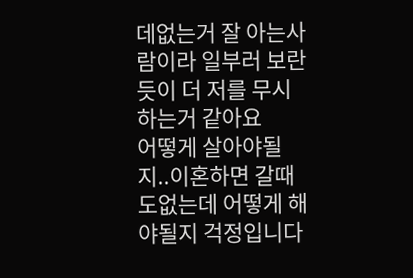데없는거 잘 아는사람이라 일부러 보란듯이 더 저를 무시하는거 같아요
어떻게 살아야될지..이혼하면 갈때도없는데 어떻게 해야될지 걱정입니다